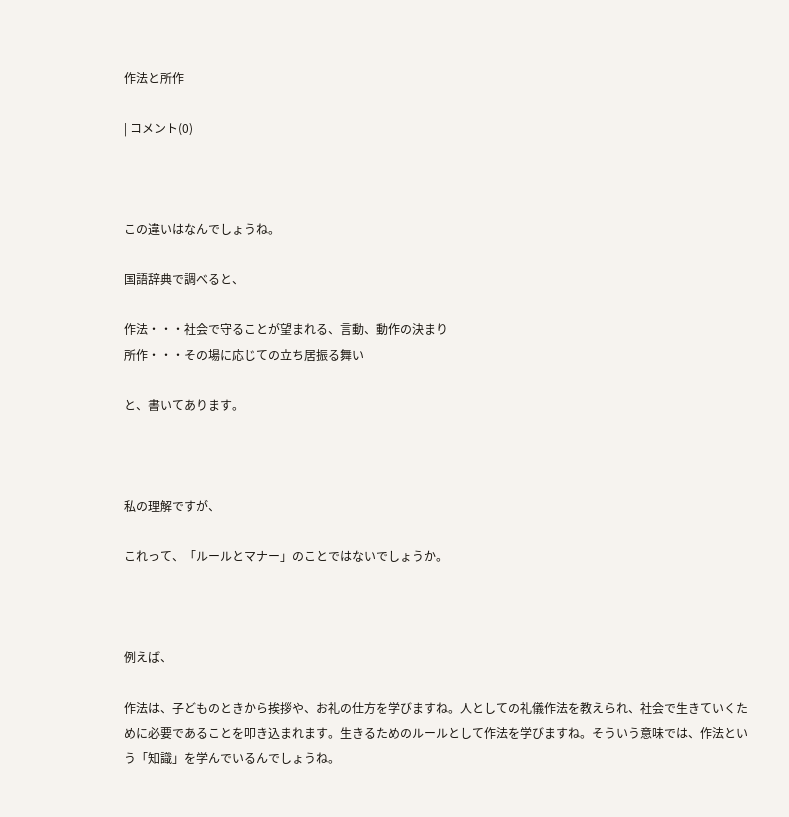作法と所作

| コメント(0)



この違いはなんでしょうね。

国語辞典で調べると、

作法・・・社会で守ることが望まれる、言動、動作の決まり
所作・・・その場に応じての立ち居振る舞い

と、書いてあります。



私の理解ですが、

これって、「ルールとマナー」のことではないでしょうか。



例えば、

作法は、子どものときから挨拶や、お礼の仕方を学びますね。人としての礼儀作法を教えられ、社会で生きていくために必要であることを叩き込まれます。生きるためのルールとして作法を学びますね。そういう意味では、作法という「知識」を学んでいるんでしょうね。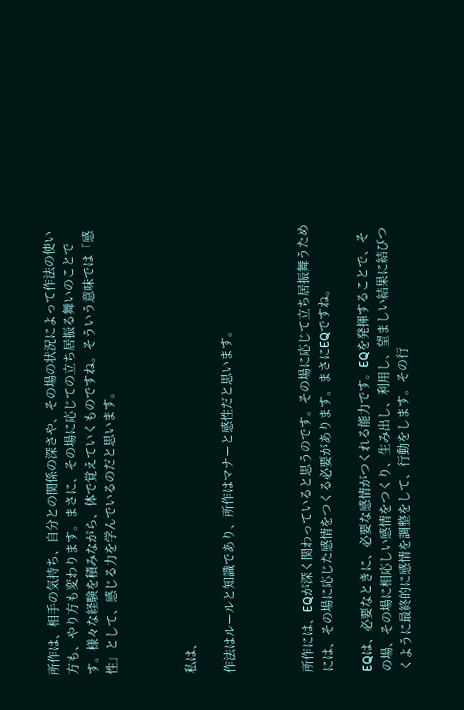所作は、相手の気持ち、自分との関係の深さや、その場の状況によって作法の使い方も、やり方も変わります。まさに、その場に応じての立ち居振る舞いのことです。様々な経験を積みながら、体で覚えていくものですね。そういう意味では「感性」として、感じる力を学んでいるのだと思います。



私は、

作法はルールと知識であり、所作はマナーと感性だと思います。



所作には、EQが深く関わっていると思うのです。その場に応じて立ち居振舞うためには、その場に応じた感情をつくる必要があります。まさにEQですね。

EQは、必要なときに、必要な感情がつくれる能力です。EQを発揮することで、その場、その場に相応しい感情をつくり、生み出し、利用し、望ましい結果に結びつくように最終的に感情を調整をして、行動をします。その行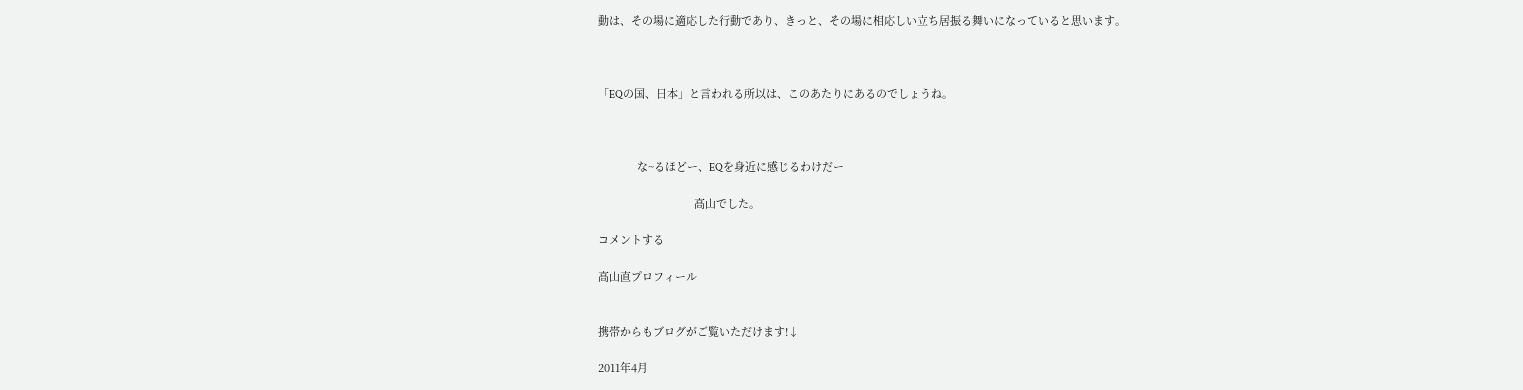動は、その場に適応した行動であり、きっと、その場に相応しい立ち居振る舞いになっていると思います。



「EQの国、日本」と言われる所以は、このあたりにあるのでしょうね。



             な~るほどー、EQを身近に感じるわけだー

                                高山でした。

コメントする

高山直プロフィール


携帯からもブログがご覧いただけます!↓

2011年4月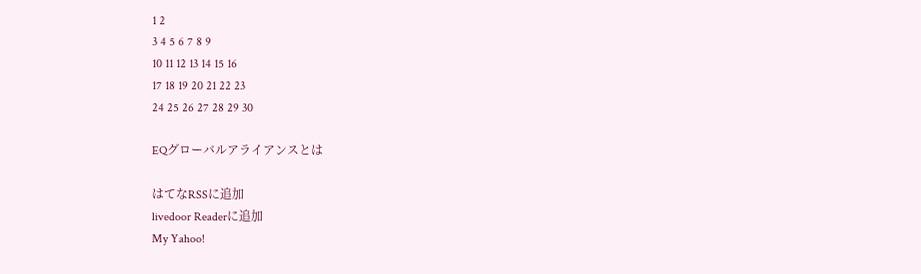1 2
3 4 5 6 7 8 9
10 11 12 13 14 15 16
17 18 19 20 21 22 23
24 25 26 27 28 29 30

EQグローバルアライアンスとは

はてなRSSに追加
livedoor Readerに追加
My Yahoo!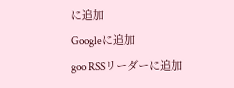に追加
Googleに追加
goo RSSリーダーに追加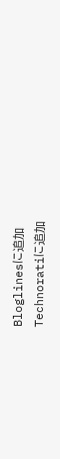Bloglinesに追加
Technoratiに追加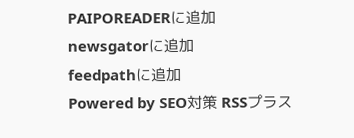PAIPOREADERに追加
newsgatorに追加
feedpathに追加
Powered by SEO対策 RSSプラス